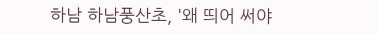하남 하남풍산초, '왜 띄어 써야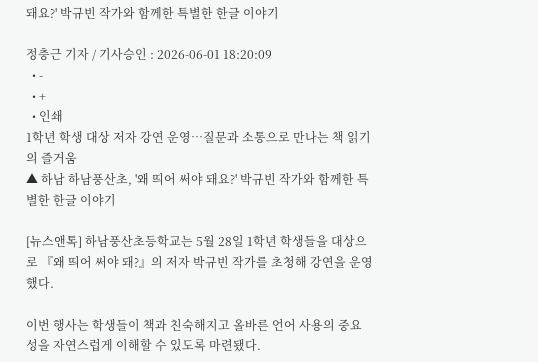돼요?' 박규빈 작가와 함께한 특별한 한글 이야기

정충근 기자 / 기사승인 : 2026-06-01 18:20:09
  • -
  • +
  • 인쇄
1학년 학생 대상 저자 강연 운영…질문과 소통으로 만나는 책 읽기의 즐거움
▲ 하남 하남풍산초, '왜 띄어 써야 돼요?' 박규빈 작가와 함께한 특별한 한글 이야기

[뉴스앤톡] 하남풍산초등학교는 5월 28일 1학년 학생들을 대상으로 『왜 띄어 써야 돼?』의 저자 박규빈 작가를 초청해 강연을 운영했다.

이번 행사는 학생들이 책과 친숙해지고 올바른 언어 사용의 중요성을 자연스럽게 이해할 수 있도록 마련됐다.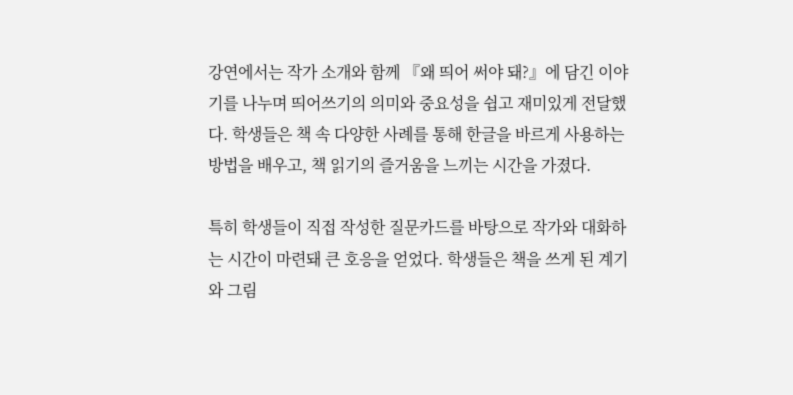강연에서는 작가 소개와 함께 『왜 띄어 써야 돼?』에 담긴 이야기를 나누며 띄어쓰기의 의미와 중요성을 쉽고 재미있게 전달했다. 학생들은 책 속 다양한 사례를 통해 한글을 바르게 사용하는 방법을 배우고, 책 읽기의 즐거움을 느끼는 시간을 가졌다.

특히 학생들이 직접 작성한 질문카드를 바탕으로 작가와 대화하는 시간이 마련돼 큰 호응을 얻었다. 학생들은 책을 쓰게 된 계기와 그림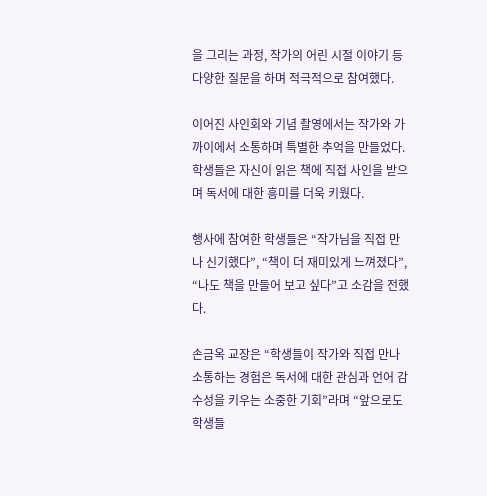을 그리는 과정, 작가의 어린 시절 이야기 등 다양한 질문을 하며 적극적으로 참여했다.

이어진 사인회와 기념 촬영에서는 작가와 가까이에서 소통하며 특별한 추억을 만들었다. 학생들은 자신이 읽은 책에 직접 사인을 받으며 독서에 대한 흥미를 더욱 키웠다.

행사에 참여한 학생들은 “작가님을 직접 만나 신기했다”, “책이 더 재미있게 느껴졌다”, “나도 책을 만들어 보고 싶다”고 소감을 전했다.

손금옥 교장은 “학생들이 작가와 직접 만나 소통하는 경험은 독서에 대한 관심과 언어 감수성을 키우는 소중한 기회”라며 “앞으로도 학생들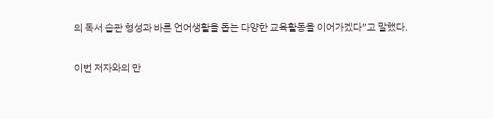의 독서 습관 형성과 바른 언어생활을 돕는 다양한 교육활동을 이어가겠다”고 말했다.

이번 저자와의 만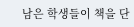남은 학생들이 책을 단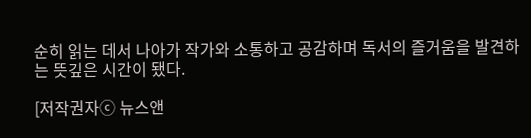순히 읽는 데서 나아가 작가와 소통하고 공감하며 독서의 즐거움을 발견하는 뜻깊은 시간이 됐다.

[저작권자ⓒ 뉴스앤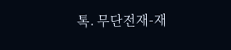톡. 무단전재-재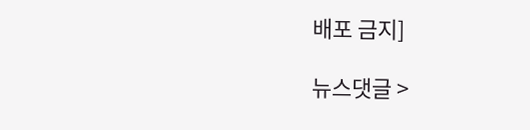배포 금지]

뉴스댓글 >